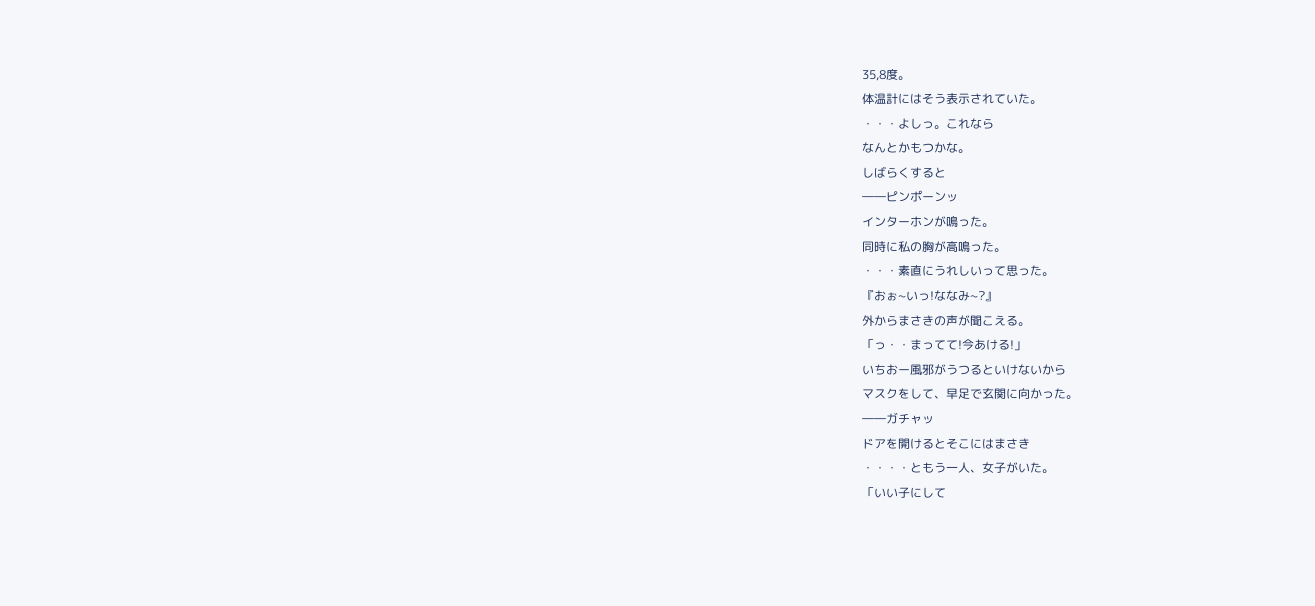35,8度。
体温計にはそう表示されていた。
・・・よしっ。これなら
なんとかもつかな。
しばらくすると
――ピンポーンッ
インターホンが鳴った。
同時に私の胸が高鳴った。
・・・素直にうれしいって思った。
『おぉ~いっ!ななみ~?』
外からまさきの声が聞こえる。
「っ・・まってて!今あける!」
いちおー風邪がうつるといけないから
マスクをして、早足で玄関に向かった。
――ガチャッ
ドアを開けるとそこにはまさき
・・・・ともう一人、女子がいた。
「いい子にして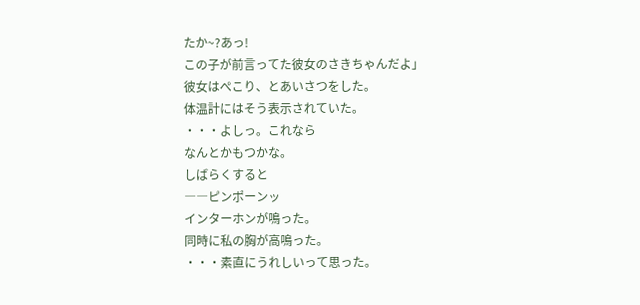たか~?あっ!
この子が前言ってた彼女のさきちゃんだよ」
彼女はぺこり、とあいさつをした。
体温計にはそう表示されていた。
・・・よしっ。これなら
なんとかもつかな。
しばらくすると
――ピンポーンッ
インターホンが鳴った。
同時に私の胸が高鳴った。
・・・素直にうれしいって思った。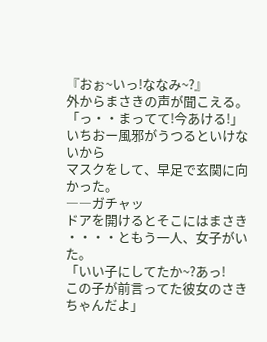『おぉ~いっ!ななみ~?』
外からまさきの声が聞こえる。
「っ・・まってて!今あける!」
いちおー風邪がうつるといけないから
マスクをして、早足で玄関に向かった。
――ガチャッ
ドアを開けるとそこにはまさき
・・・・ともう一人、女子がいた。
「いい子にしてたか~?あっ!
この子が前言ってた彼女のさきちゃんだよ」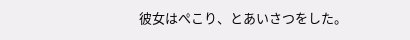彼女はぺこり、とあいさつをした。